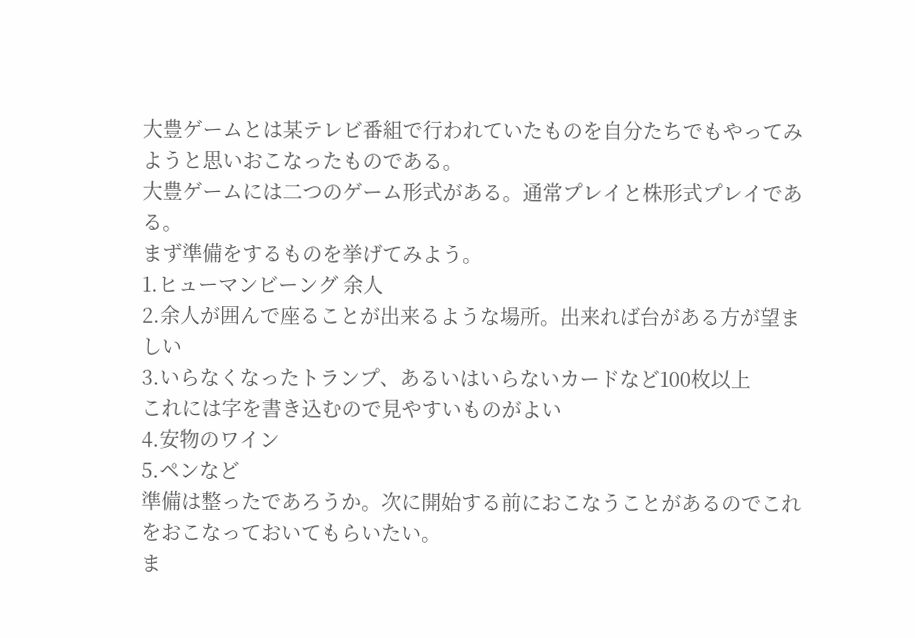大豊ゲームとは某テレビ番組で行われていたものを自分たちでもやってみようと思いおこなったものである。
大豊ゲームには二つのゲーム形式がある。通常プレイと株形式プレイである。
まず準備をするものを挙げてみよう。
1.ヒューマンビーング 余人
2.余人が囲んで座ることが出来るような場所。出来れば台がある方が望ましい
3.いらなくなったトランプ、あるいはいらないカードなど100枚以上
これには字を書き込むので見やすいものがよい
4.安物のワイン
5.ペンなど
準備は整ったであろうか。次に開始する前におこなうことがあるのでこれをおこなっておいてもらいたい。
ま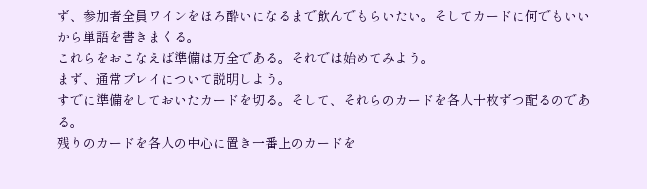ず、参加者全員ワインをほろ酔いになるまで飲んでもらいたい。そしてカードに何でもいいから単語を書きまくる。
これらをおこなえば準備は万全である。それでは始めてみよう。
まず、通常プレイについて説明しよう。
すでに準備をしておいたカードを切る。そして、それらのカードを各人十枚ずつ配るのである。
残りのカードを各人の中心に置き一番上のカードを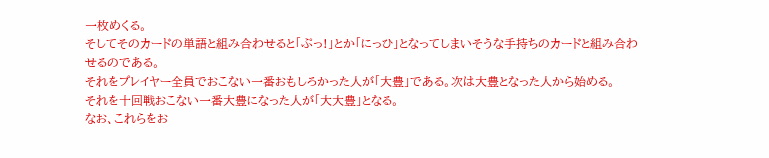一枚めくる。
そしてそのカードの単語と組み合わせると「ぷっ!」とか「にっひ」となってしまいそうな手持ちのカードと組み合わせるのである。
それをプレイヤー全員でおこない一番おもしろかった人が「大豊」である。次は大豊となった人から始める。
それを十回戦おこない一番大豊になった人が「大大豊」となる。
なお、これらをお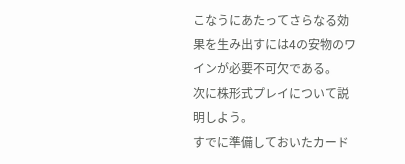こなうにあたってさらなる効果を生み出すには4の安物のワインが必要不可欠である。
次に株形式プレイについて説明しよう。
すでに準備しておいたカード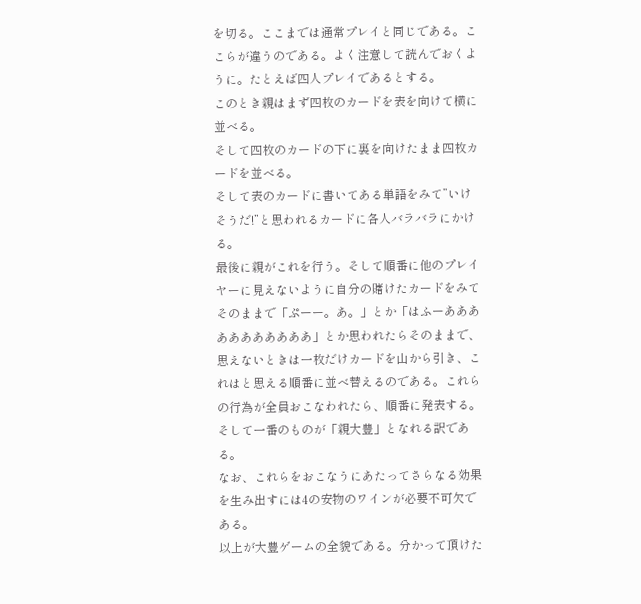を切る。ここまでは通常プレイと同じである。ここらが違うのである。よく注意して読んでおくように。たとえば四人プレイであるとする。
このとき親はまず四枚のカードを表を向けて横に並べる。
そして四枚のカードの下に裏を向けたまま四枚カードを並べる。
そして表のカードに書いてある単語をみて”いけそうだ!”と思われるカードに各人バラバラにかける。
最後に親がこれを行う。そして順番に他のプレイヤーに見えないように自分の賭けたカードをみてそのままで「ぷーー。あ。」とか「はふーあああああああああああ」とか思われたらそのままで、思えないときは一枚だけカードを山から引き、これはと思える順番に並べ替えるのである。これらの行為が全員おこなわれたら、順番に発表する。そして一番のものが「親大豊」となれる訳である。
なお、これらをおこなうにあたってさらなる効果を生み出すには4の安物のワインが必要不可欠である。
以上が大豊ゲームの全貌である。分かって頂けた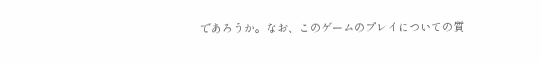であろうか。なお、このゲームのプレイについての質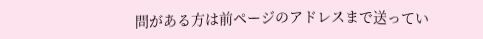問がある方は前ページのアドレスまで送ってい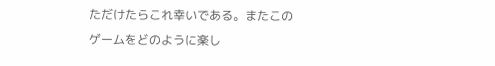ただけたらこれ幸いである。またこのゲームをどのように楽し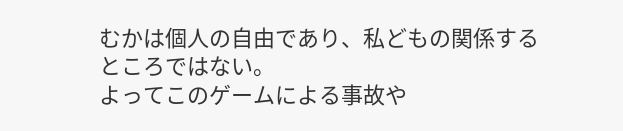むかは個人の自由であり、私どもの関係するところではない。
よってこのゲームによる事故や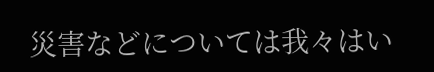災害などについては我々はい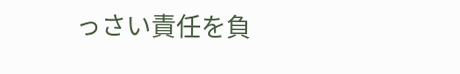っさい責任を負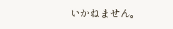いかねません。